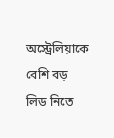অস্ট্রেলিয়াকে বেশি বড় লিড নিতে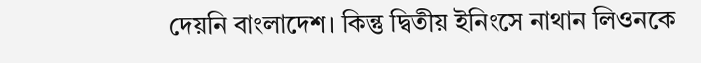দেয়নি বাংলাদেশ। কিন্তু দ্বিতীয় ইনিংসে নাথান লিওনকে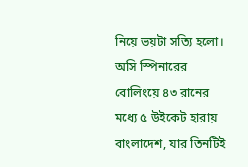নিয়ে ভয়টা সত্যি হলো। অসি স্পিনারের বোলিংয়ে ৪৩ রানের মধ্যে ৫ উইকেট হারায় বাংলাদেশ, যার তিনটিই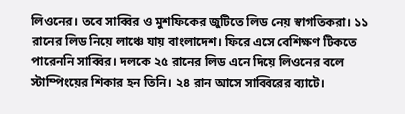লিওনের। তবে সাব্বির ও মুশফিকের জুটিতে লিড নেয় স্বাগতিকরা। ১১ রানের লিড নিয়ে লাঞ্চে যায় বাংলাদেশ। ফিরে এসে বেশিক্ষণ টিকতে পারেননি সাব্বির। দলকে ২৫ রানের লিড এনে দিয়ে লিওনের বলে স্টাম্পিংয়ের শিকার হন তিনি। ২৪ রান আসে সাব্বিরের ব্যাটে।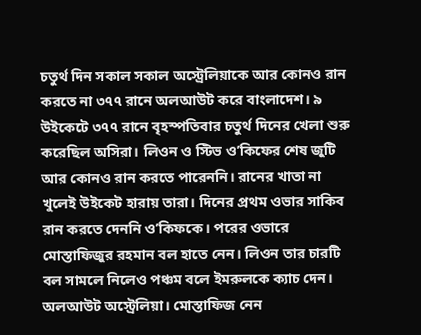চতুর্থ দিন সকাল সকাল অস্ট্রেলিয়াকে আর কোনও রান করতে না ৩৭৭ রানে অলআউট করে বাংলাদেশ। ৯ উইকেটে ৩৭৭ রানে বৃহস্পতিবার চতুর্থ দিনের খেলা শুরু করেছিল অসিরা। লিওন ও স্টিভ ও’কিফের শেষ জুটি আর কোনও রান করতে পারেননি। রানের খাতা না খুলেই উইকেট হারায় তারা। দিনের প্রথম ওভার সাকিব রান করতে দেননি ও’কিফকে। পরের ওভারে মোস্তাফিজুর রহমান বল হাতে নেন। লিওন তার চারটি বল সামলে নিলেও পঞ্চম বলে ইমরুলকে ক্যাচ দেন। অলআউট অস্ট্রেলিয়া। মোস্তাফিজ নেন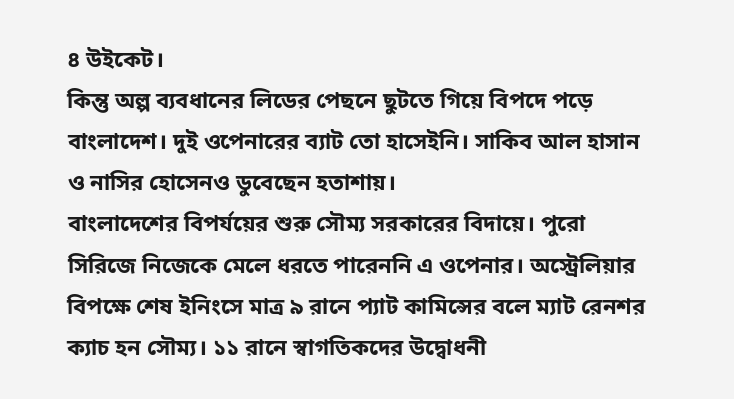৪ উইকেট।
কিন্তু অল্প ব্যবধানের লিডের পেছনে ছুটতে গিয়ে বিপদে পড়ে বাংলাদেশ। দুই ওপেনারের ব্যাট তো হাসেইনি। সাকিব আল হাসান ও নাসির হোসেনও ডুবেছেন হতাশায়।
বাংলাদেশের বিপর্যয়ের শুরু সৌম্য সরকারের বিদায়ে। পুরো সিরিজে নিজেকে মেলে ধরতে পারেননি এ ওপেনার। অস্ট্রেলিয়ার বিপক্ষে শেষ ইনিংসে মাত্র ৯ রানে প্যাট কামিন্সের বলে ম্যাট রেনশর ক্যাচ হন সৌম্য। ১১ রানে স্বাগতিকদের উদ্বোধনী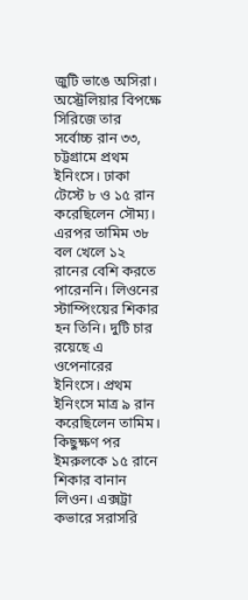জুটি ভাঙে অসিরা। অস্ট্রেলিয়ার বিপক্ষে সিরিজে তার সর্বোচ্চ রান ৩৩, চট্টগ্রামে প্রথম ইনিংসে। ঢাকা টেস্টে ৮ ও ১৫ রান করেছিলেন সৌম্য।
এরপর তামিম ৩৮ বল খেলে ১২ রানের বেশি করতে পারেননি। লিওনের স্টাম্পিংয়ের শিকার হন তিনি। দুটি চার রয়েছে এ ওপেনারের ইনিংসে। প্রথম ইনিংসে মাত্র ৯ রান করেছিলেন তামিম। কিছুক্ষণ পর ইমরুলকে ১৫ রানে শিকার বানান লিওন। এক্সট্রা কভারে সরাসরি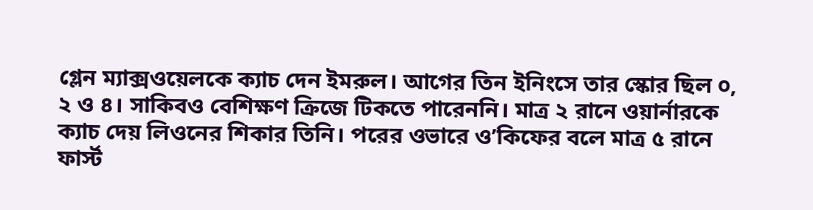গ্লেন ম্যাক্সওয়েলকে ক্যাচ দেন ইমরুল। আগের তিন ইনিংসে তার স্কোর ছিল ০, ২ ও ৪। সাকিবও বেশিক্ষণ ক্রিজে টিকতে পারেননি। মাত্র ২ রানে ওয়ার্নারকে ক্যাচ দেয় লিওনের শিকার তিনি। পরের ওভারে ও’কিফের বলে মাত্র ৫ রানে ফার্স্ট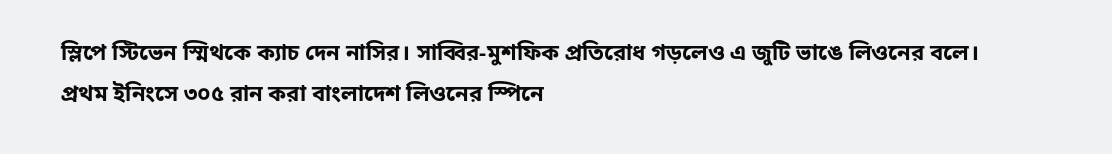স্লিপে স্টিভেন স্মিথকে ক্যাচ দেন নাসির। সাব্বির-মুশফিক প্রতিরোধ গড়লেও এ জুটি ভাঙে লিওনের বলে।
প্রথম ইনিংসে ৩০৫ রান করা বাংলাদেশ লিওনের স্পিনে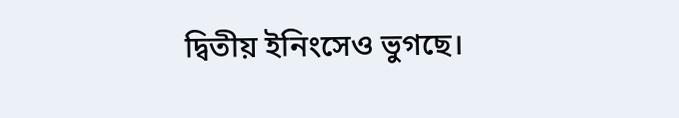দ্বিতীয় ইনিংসেও ভুগছে।